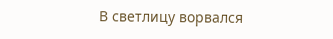В светлицу ворвался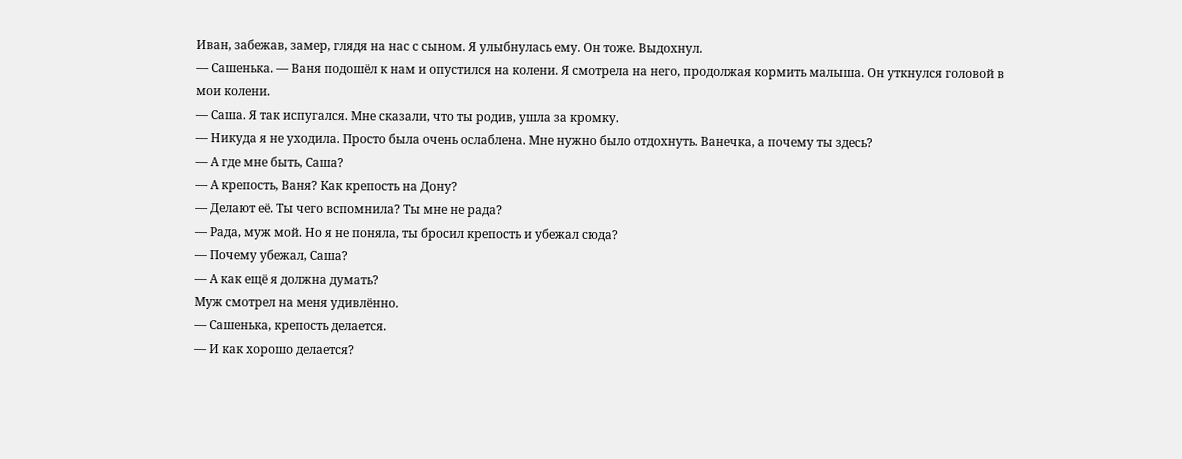Иван, забежав, замер, глядя на нас с сыном. Я улыбнулась ему. Он тоже. Выдохнул.
— Сашенька. — Ваня подошёл к нам и опустился на колени. Я смотрела на него, продолжая кормить малыша. Он уткнулся головой в мои колени.
— Саша. Я так испугался. Мне сказали, что ты родив, ушла за кромку.
— Никуда я не уходила. Просто была очень ослаблена. Мне нужно было отдохнуть. Ванечка, а почему ты здесь?
— А где мне быть, Саша?
— А крепость, Ваня? Как крепость на Дону?
— Делают её. Ты чего вспомнила? Ты мне не рада?
— Рада, муж мой. Но я не поняла, ты бросил крепость и убежал сюда?
— Почему убежал, Саша?
— А как ещё я должна думать?
Муж смотрел на меня удивлённо.
— Сашенька, крепость делается.
— И как хорошо делается?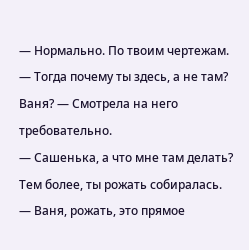— Нормально. По твоим чертежам.
— Тогда почему ты здесь, а не там? Ваня? — Смотрела на него требовательно.
— Сашенька, а что мне там делать? Тем более, ты рожать собиралась.
— Ваня, рожать, это прямое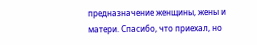предназначение женщины, жены и матери. Спасибо, что приехал, но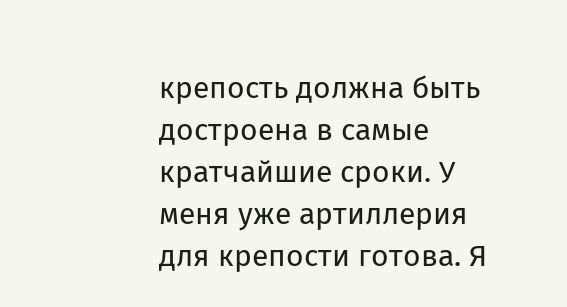крепость должна быть достроена в самые кратчайшие сроки. У меня уже артиллерия для крепости готова. Я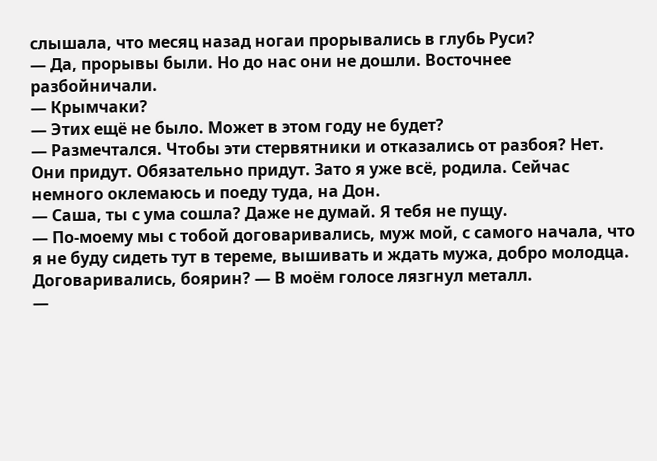слышала, что месяц назад ногаи прорывались в глубь Руси?
— Да, прорывы были. Но до нас они не дошли. Восточнее разбойничали.
— Крымчаки?
— Этих ещё не было. Может в этом году не будет?
— Размечтался. Чтобы эти стервятники и отказались от разбоя? Нет. Они придут. Обязательно придут. Зато я уже всё, родила. Сейчас немного оклемаюсь и поеду туда, на Дон.
— Саша, ты с ума сошла? Даже не думай. Я тебя не пущу.
— По-моему мы с тобой договаривались, муж мой, с самого начала, что я не буду сидеть тут в тереме, вышивать и ждать мужа, добро молодца. Договаривались, боярин? — В моём голосе лязгнул металл.
—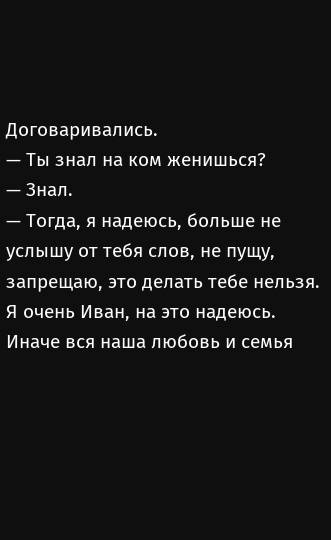Договаривались.
— Ты знал на ком женишься?
— Знал.
— Тогда, я надеюсь, больше не услышу от тебя слов, не пущу, запрещаю, это делать тебе нельзя. Я очень Иван, на это надеюсь. Иначе вся наша любовь и семья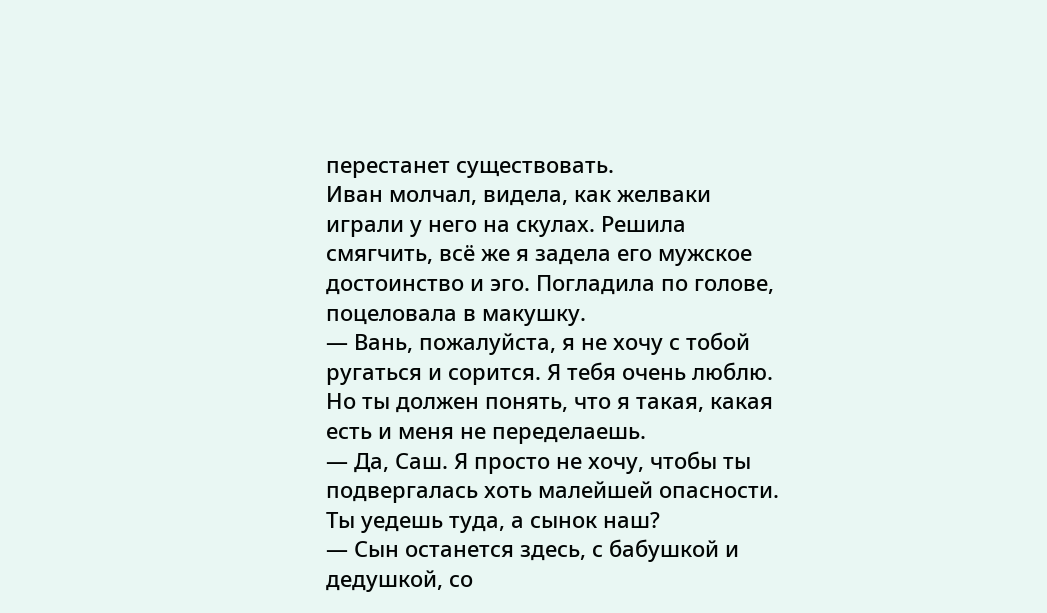перестанет существовать.
Иван молчал, видела, как желваки играли у него на скулах. Решила смягчить, всё же я задела его мужское достоинство и эго. Погладила по голове, поцеловала в макушку.
— Вань, пожалуйста, я не хочу с тобой ругаться и сорится. Я тебя очень люблю. Но ты должен понять, что я такая, какая есть и меня не переделаешь.
— Да, Саш. Я просто не хочу, чтобы ты подвергалась хоть малейшей опасности. Ты уедешь туда, а сынок наш?
— Сын останется здесь, с бабушкой и дедушкой, со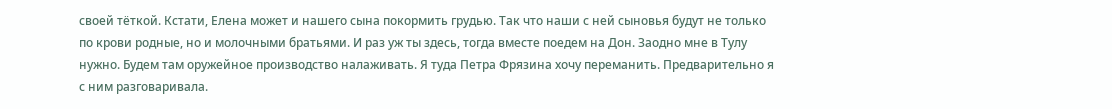своей тёткой. Кстати, Елена может и нашего сына покормить грудью. Так что наши с ней сыновья будут не только по крови родные, но и молочными братьями. И раз уж ты здесь, тогда вместе поедем на Дон. Заодно мне в Тулу нужно. Будем там оружейное производство налаживать. Я туда Петра Фрязина хочу переманить. Предварительно я с ним разговаривала.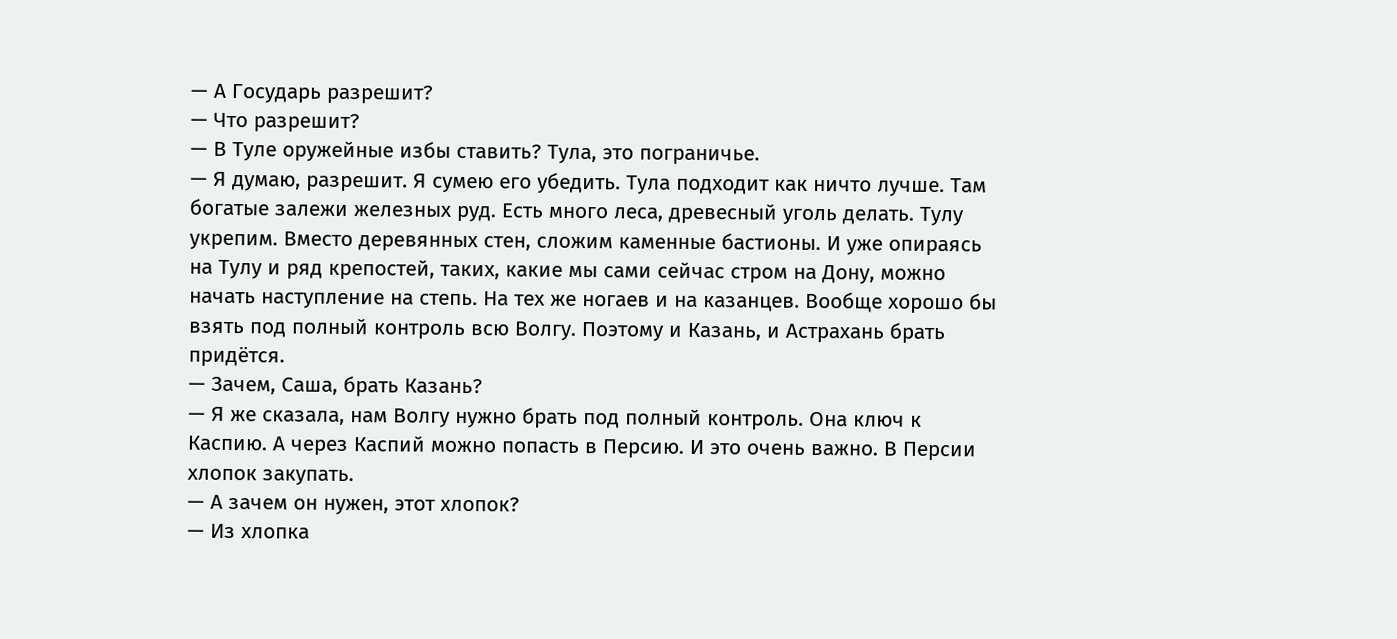— А Государь разрешит?
— Что разрешит?
— В Туле оружейные избы ставить? Тула, это пограничье.
— Я думаю, разрешит. Я сумею его убедить. Тула подходит как ничто лучше. Там богатые залежи железных руд. Есть много леса, древесный уголь делать. Тулу укрепим. Вместо деревянных стен, сложим каменные бастионы. И уже опираясь на Тулу и ряд крепостей, таких, какие мы сами сейчас стром на Дону, можно начать наступление на степь. На тех же ногаев и на казанцев. Вообще хорошо бы взять под полный контроль всю Волгу. Поэтому и Казань, и Астрахань брать придётся.
— Зачем, Саша, брать Казань?
— Я же сказала, нам Волгу нужно брать под полный контроль. Она ключ к Каспию. А через Каспий можно попасть в Персию. И это очень важно. В Персии хлопок закупать.
— А зачем он нужен, этот хлопок?
— Из хлопка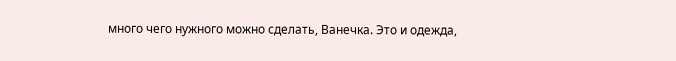много чего нужного можно сделать, Ванечка. Это и одежда,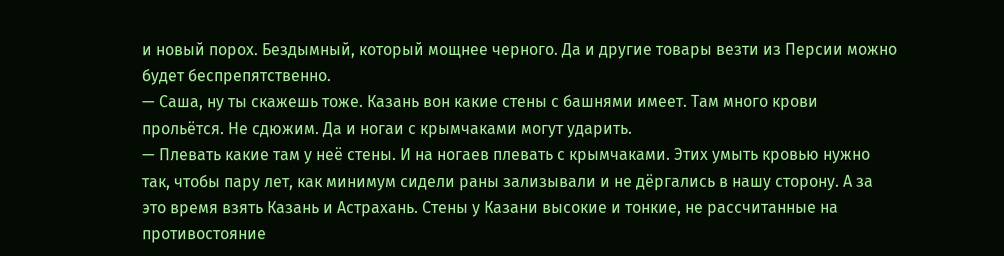и новый порох. Бездымный, который мощнее черного. Да и другие товары везти из Персии можно будет беспрепятственно.
— Саша, ну ты скажешь тоже. Казань вон какие стены с башнями имеет. Там много крови прольётся. Не сдюжим. Да и ногаи с крымчаками могут ударить.
— Плевать какие там у неё стены. И на ногаев плевать с крымчаками. Этих умыть кровью нужно так, чтобы пару лет, как минимум сидели раны зализывали и не дёргались в нашу сторону. А за это время взять Казань и Астрахань. Стены у Казани высокие и тонкие, не рассчитанные на противостояние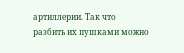артиллерии. Так что разбить их пушками можно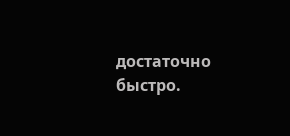достаточно быстро.